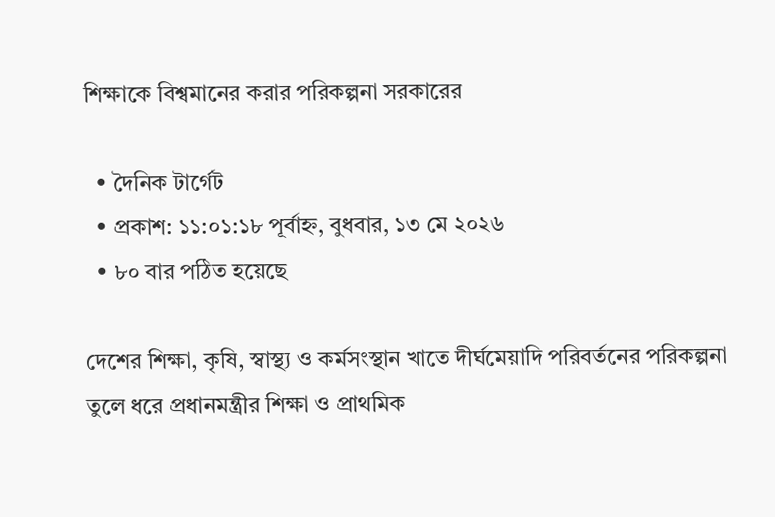শিক্ষাকে বিশ্বমানের করার পরিকল্পনা সরকারের

  • দৈনিক টার্গেট
  • প্রকাশ: ১১:০১:১৮ পূর্বাহ্ন, বুধবার, ১৩ মে ২০২৬
  • ৮০ বার পঠিত হয়েছে

দেশের শিক্ষা, কৃষি, স্বাস্থ্য ও কর্মসংস্থান খাতে দীর্ঘমেয়াদি পরিবর্তনের পরিকল্পনা তুলে ধরে প্রধানমন্ত্রীর শিক্ষা ও প্রাথমিক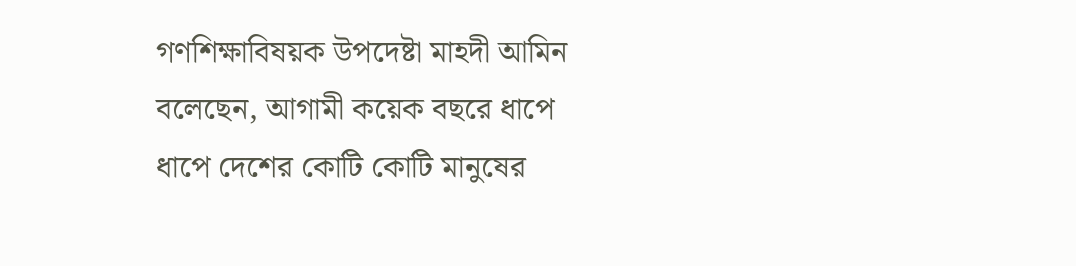গণশিক্ষাবিষয়ক উপদেষ্টা মাহদী আমিন বলেছেন, আগামী কয়েক বছরে ধাপে ধাপে দেশের কোটি কোটি মানুষের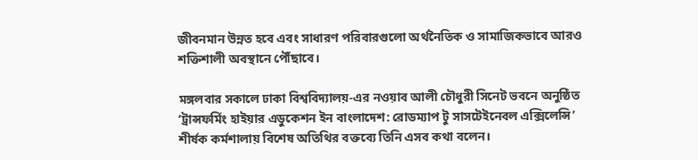জীবনমান উন্নত হবে এবং সাধারণ পরিবারগুলো অর্থনৈতিক ও সামাজিকভাবে আরও শক্তিশালী অবস্থানে পৌঁছাবে।

মঙ্গলবার সকালে ঢাকা বিশ্ববিদ্যালয়-এর নওয়াব আলী চৌধুরী সিনেট ভবনে অনুষ্ঠিত ‘ট্রান্সফর্মিং হাইয়ার এডুকেশন ইন বাংলাদেশ: রোডম্যাপ টু সাসটেইনেবল এক্সিলেন্সি’ শীর্ষক কর্মশালায় বিশেষ অতিথির বক্তব্যে তিনি এসব কথা বলেন।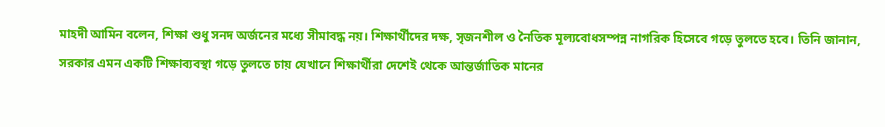মাহদী আমিন বলেন, শিক্ষা শুধু সনদ অর্জনের মধ্যে সীমাবদ্ধ নয়। শিক্ষার্থীদের দক্ষ, সৃজনশীল ও নৈতিক মূল্যবোধসম্পন্ন নাগরিক হিসেবে গড়ে তুলতে হবে। তিনি জানান, সরকার এমন একটি শিক্ষাব্যবস্থা গড়ে তুলতে চায় যেখানে শিক্ষার্থীরা দেশেই থেকে আন্তর্জাতিক মানের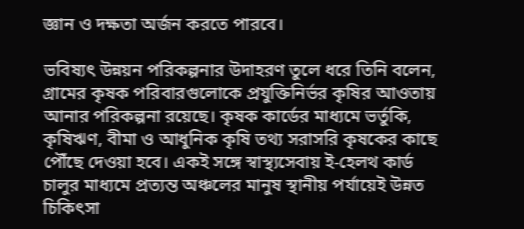জ্ঞান ও দক্ষতা অর্জন করতে পারবে।

ভবিষ্যৎ উন্নয়ন পরিকল্পনার উদাহরণ তুলে ধরে তিনি বলেন, গ্রামের কৃষক পরিবারগুলোকে প্রযুক্তিনির্ভর কৃষির আওতায় আনার পরিকল্পনা রয়েছে। কৃষক কার্ডের মাধ্যমে ভর্তুকি, কৃষিঋণ, বীমা ও আধুনিক কৃষি তথ্য সরাসরি কৃষকের কাছে পৌঁছে দেওয়া হবে। একই সঙ্গে স্বাস্থ্যসেবায় ই-হেলথ কার্ড চালুর মাধ্যমে প্রত্যন্ত অঞ্চলের মানুষ স্থানীয় পর্যায়েই উন্নত চিকিৎসা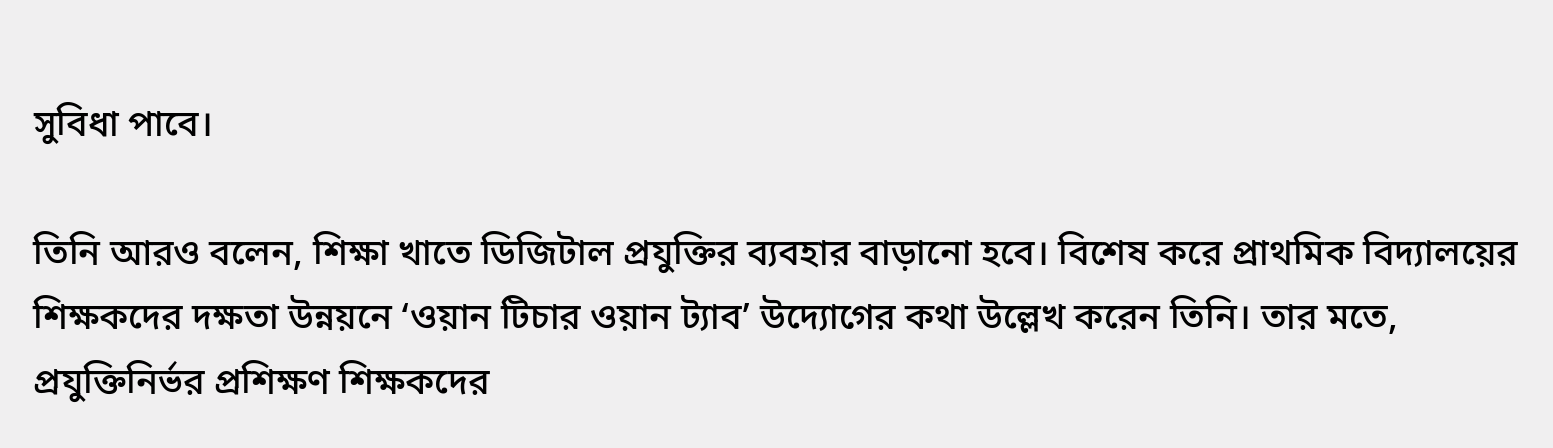সুবিধা পাবে।

তিনি আরও বলেন, শিক্ষা খাতে ডিজিটাল প্রযুক্তির ব্যবহার বাড়ানো হবে। বিশেষ করে প্রাথমিক বিদ্যালয়ের শিক্ষকদের দক্ষতা উন্নয়নে ‘ওয়ান টিচার ওয়ান ট্যাব’ উদ্যোগের কথা উল্লেখ করেন তিনি। তার মতে, প্রযুক্তিনির্ভর প্রশিক্ষণ শিক্ষকদের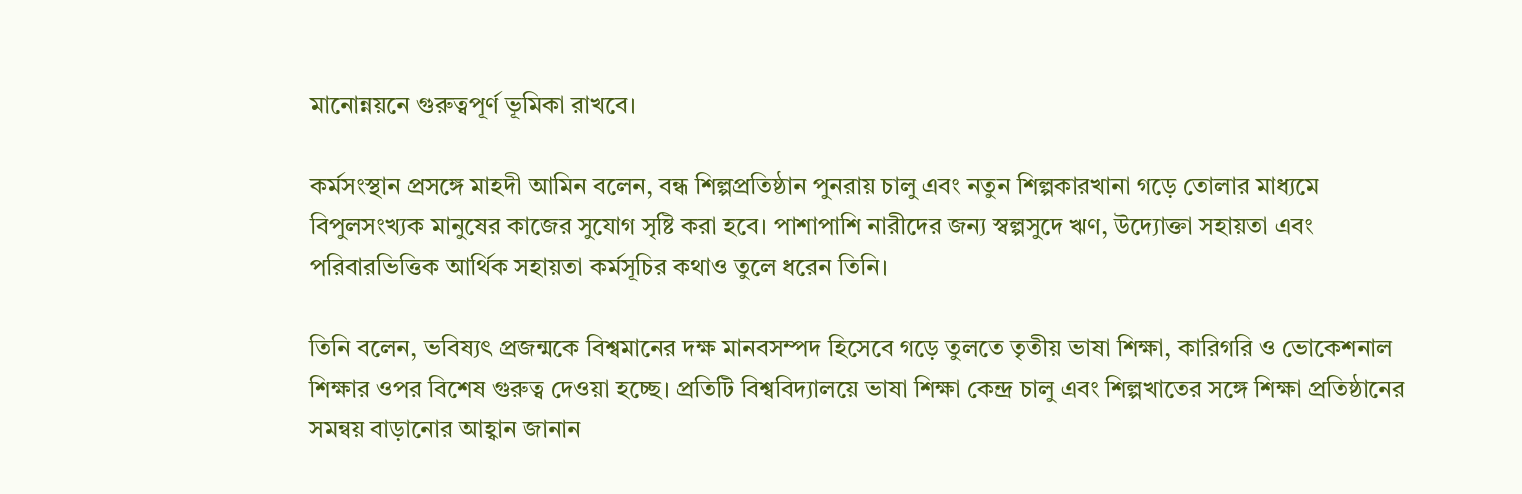মানোন্নয়নে গুরুত্বপূর্ণ ভূমিকা রাখবে।

কর্মসংস্থান প্রসঙ্গে মাহদী আমিন বলেন, বন্ধ শিল্পপ্রতিষ্ঠান পুনরায় চালু এবং নতুন শিল্পকারখানা গড়ে তোলার মাধ্যমে বিপুলসংখ্যক মানুষের কাজের সুযোগ সৃষ্টি করা হবে। পাশাপাশি নারীদের জন্য স্বল্পসুদে ঋণ, উদ্যোক্তা সহায়তা এবং পরিবারভিত্তিক আর্থিক সহায়তা কর্মসূচির কথাও তুলে ধরেন তিনি।

তিনি বলেন, ভবিষ্যৎ প্রজন্মকে বিশ্বমানের দক্ষ মানবসম্পদ হিসেবে গড়ে তুলতে তৃতীয় ভাষা শিক্ষা, কারিগরি ও ভোকেশনাল শিক্ষার ওপর বিশেষ গুরুত্ব দেওয়া হচ্ছে। প্রতিটি বিশ্ববিদ্যালয়ে ভাষা শিক্ষা কেন্দ্র চালু এবং শিল্পখাতের সঙ্গে শিক্ষা প্রতিষ্ঠানের সমন্বয় বাড়ানোর আহ্বান জানান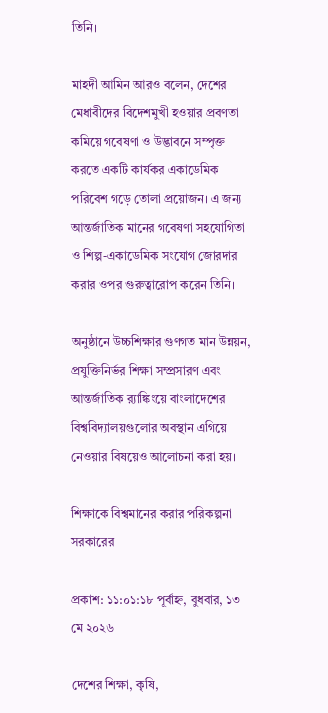তিনি।

মাহদী আমিন আরও বলেন, দেশের মেধাবীদের বিদেশমুখী হওয়ার প্রবণতা কমিয়ে গবেষণা ও উদ্ভাবনে সম্পৃক্ত করতে একটি কার্যকর একাডেমিক পরিবেশ গড়ে তোলা প্রয়োজন। এ জন্য আন্তর্জাতিক মানের গবেষণা সহযোগিতা ও শিল্প-একাডেমিক সংযোগ জোরদার করার ওপর গুরুত্বারোপ করেন তিনি।

অনুষ্ঠানে উচ্চশিক্ষার গুণগত মান উন্নয়ন, প্রযুক্তিনির্ভর শিক্ষা সম্প্রসারণ এবং আন্তর্জাতিক র‌্যাঙ্কিংয়ে বাংলাদেশের বিশ্ববিদ্যালয়গুলোর অবস্থান এগিয়ে নেওয়ার বিষয়েও আলোচনা করা হয়।

শিক্ষাকে বিশ্বমানের করার পরিকল্পনা সরকারের

প্রকাশ: ১১:০১:১৮ পূর্বাহ্ন, বুধবার, ১৩ মে ২০২৬

দেশের শিক্ষা, কৃষি,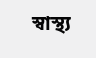স্বাস্থ্য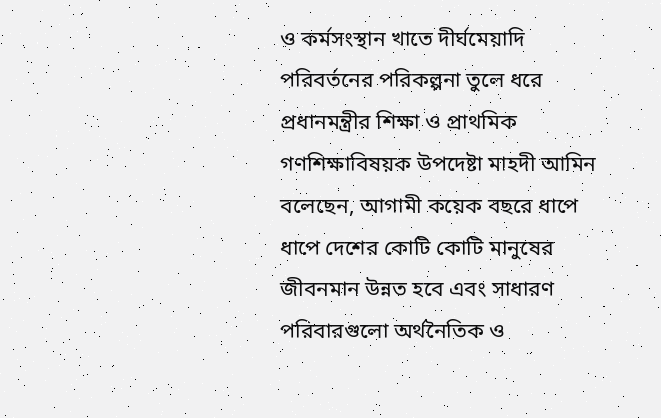ও কর্মসংস্থান খাতে দীর্ঘমেয়াদি পরিবর্তনের পরিকল্পনা তুলে ধরে প্রধানমন্ত্রীর শিক্ষা ও প্রাথমিক গণশিক্ষাবিষয়ক উপদেষ্টা মাহদী আমিন বলেছেন, আগামী কয়েক বছরে ধাপে ধাপে দেশের কোটি কোটি মানুষের জীবনমান উন্নত হবে এবং সাধারণ পরিবারগুলো অর্থনৈতিক ও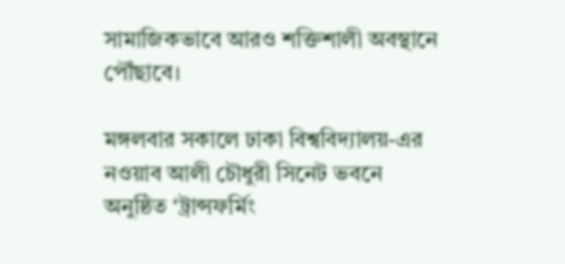সামাজিকভাবে আরও শক্তিশালী অবস্থানে পৌঁছাবে।

মঙ্গলবার সকালে ঢাকা বিশ্ববিদ্যালয়-এর নওয়াব আলী চৌধুরী সিনেট ভবনে অনুষ্ঠিত ‘ট্রান্সফর্মিং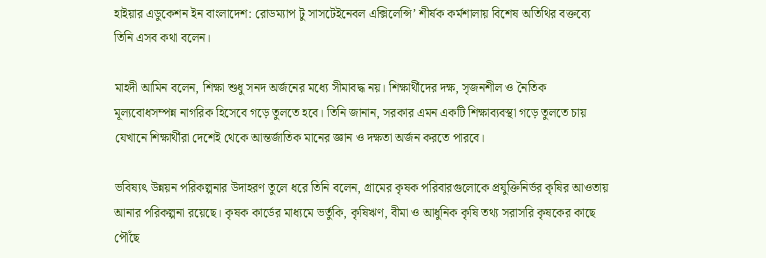হাইয়ার এডুকেশন ইন বাংলাদেশ: রোডম্যাপ টু সাসটেইনেবল এক্সিলেন্সি’ শীর্ষক কর্মশালায় বিশেষ অতিথির বক্তব্যে তিনি এসব কথা বলেন।

মাহদী আমিন বলেন, শিক্ষা শুধু সনদ অর্জনের মধ্যে সীমাবদ্ধ নয়। শিক্ষার্থীদের দক্ষ, সৃজনশীল ও নৈতিক মূল্যবোধসম্পন্ন নাগরিক হিসেবে গড়ে তুলতে হবে। তিনি জানান, সরকার এমন একটি শিক্ষাব্যবস্থা গড়ে তুলতে চায় যেখানে শিক্ষার্থীরা দেশেই থেকে আন্তর্জাতিক মানের জ্ঞান ও দক্ষতা অর্জন করতে পারবে।

ভবিষ্যৎ উন্নয়ন পরিকল্পনার উদাহরণ তুলে ধরে তিনি বলেন, গ্রামের কৃষক পরিবারগুলোকে প্রযুক্তিনির্ভর কৃষির আওতায় আনার পরিকল্পনা রয়েছে। কৃষক কার্ডের মাধ্যমে ভর্তুকি, কৃষিঋণ, বীমা ও আধুনিক কৃষি তথ্য সরাসরি কৃষকের কাছে পৌঁছে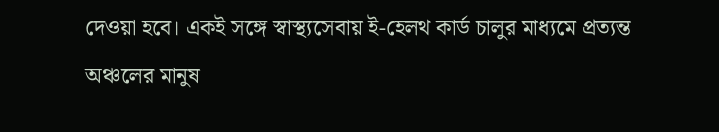দেওয়া হবে। একই সঙ্গে স্বাস্থ্যসেবায় ই-হেলথ কার্ড চালুর মাধ্যমে প্রত্যন্ত অঞ্চলের মানুষ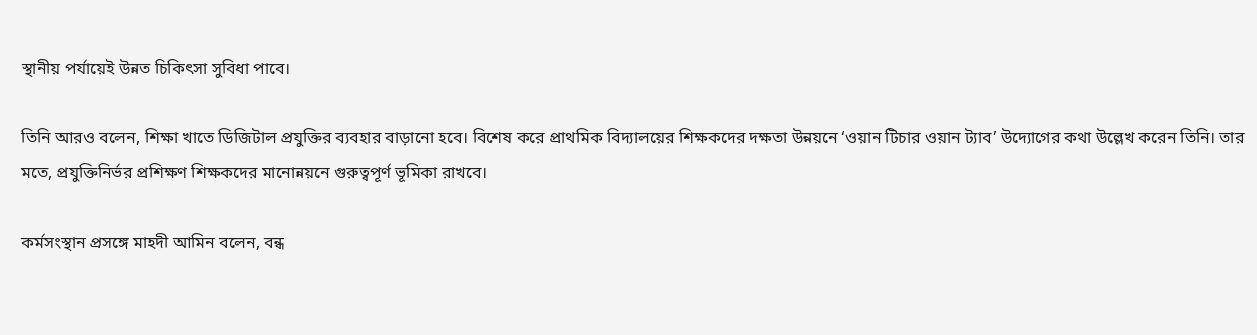স্থানীয় পর্যায়েই উন্নত চিকিৎসা সুবিধা পাবে।

তিনি আরও বলেন, শিক্ষা খাতে ডিজিটাল প্রযুক্তির ব্যবহার বাড়ানো হবে। বিশেষ করে প্রাথমিক বিদ্যালয়ের শিক্ষকদের দক্ষতা উন্নয়নে ‘ওয়ান টিচার ওয়ান ট্যাব’ উদ্যোগের কথা উল্লেখ করেন তিনি। তার মতে, প্রযুক্তিনির্ভর প্রশিক্ষণ শিক্ষকদের মানোন্নয়নে গুরুত্বপূর্ণ ভূমিকা রাখবে।

কর্মসংস্থান প্রসঙ্গে মাহদী আমিন বলেন, বন্ধ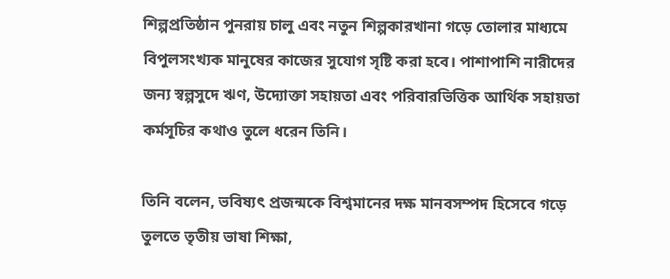শিল্পপ্রতিষ্ঠান পুনরায় চালু এবং নতুন শিল্পকারখানা গড়ে তোলার মাধ্যমে বিপুলসংখ্যক মানুষের কাজের সুযোগ সৃষ্টি করা হবে। পাশাপাশি নারীদের জন্য স্বল্পসুদে ঋণ, উদ্যোক্তা সহায়তা এবং পরিবারভিত্তিক আর্থিক সহায়তা কর্মসূচির কথাও তুলে ধরেন তিনি।

তিনি বলেন, ভবিষ্যৎ প্রজন্মকে বিশ্বমানের দক্ষ মানবসম্পদ হিসেবে গড়ে তুলতে তৃতীয় ভাষা শিক্ষা,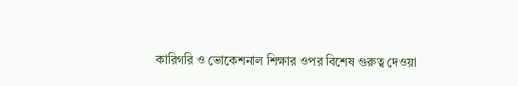কারিগরি ও ভোকেশনাল শিক্ষার ওপর বিশেষ গুরুত্ব দেওয়া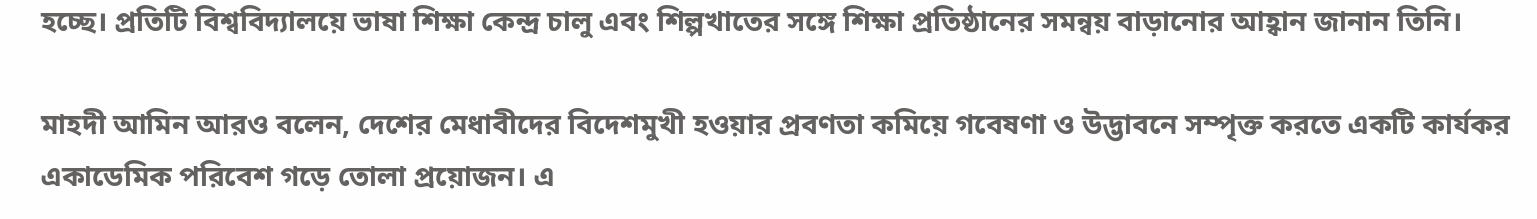হচ্ছে। প্রতিটি বিশ্ববিদ্যালয়ে ভাষা শিক্ষা কেন্দ্র চালু এবং শিল্পখাতের সঙ্গে শিক্ষা প্রতিষ্ঠানের সমন্বয় বাড়ানোর আহ্বান জানান তিনি।

মাহদী আমিন আরও বলেন, দেশের মেধাবীদের বিদেশমুখী হওয়ার প্রবণতা কমিয়ে গবেষণা ও উদ্ভাবনে সম্পৃক্ত করতে একটি কার্যকর একাডেমিক পরিবেশ গড়ে তোলা প্রয়োজন। এ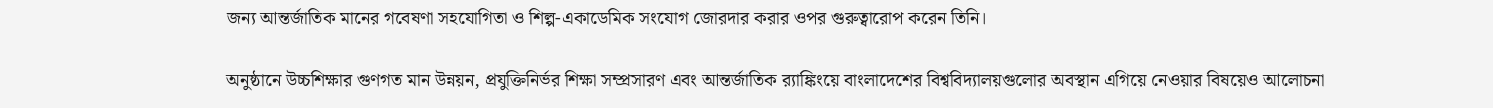জন্য আন্তর্জাতিক মানের গবেষণা সহযোগিতা ও শিল্প-একাডেমিক সংযোগ জোরদার করার ওপর গুরুত্বারোপ করেন তিনি।

অনুষ্ঠানে উচ্চশিক্ষার গুণগত মান উন্নয়ন, প্রযুক্তিনির্ভর শিক্ষা সম্প্রসারণ এবং আন্তর্জাতিক র‌্যাঙ্কিংয়ে বাংলাদেশের বিশ্ববিদ্যালয়গুলোর অবস্থান এগিয়ে নেওয়ার বিষয়েও আলোচনা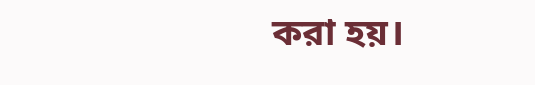করা হয়।